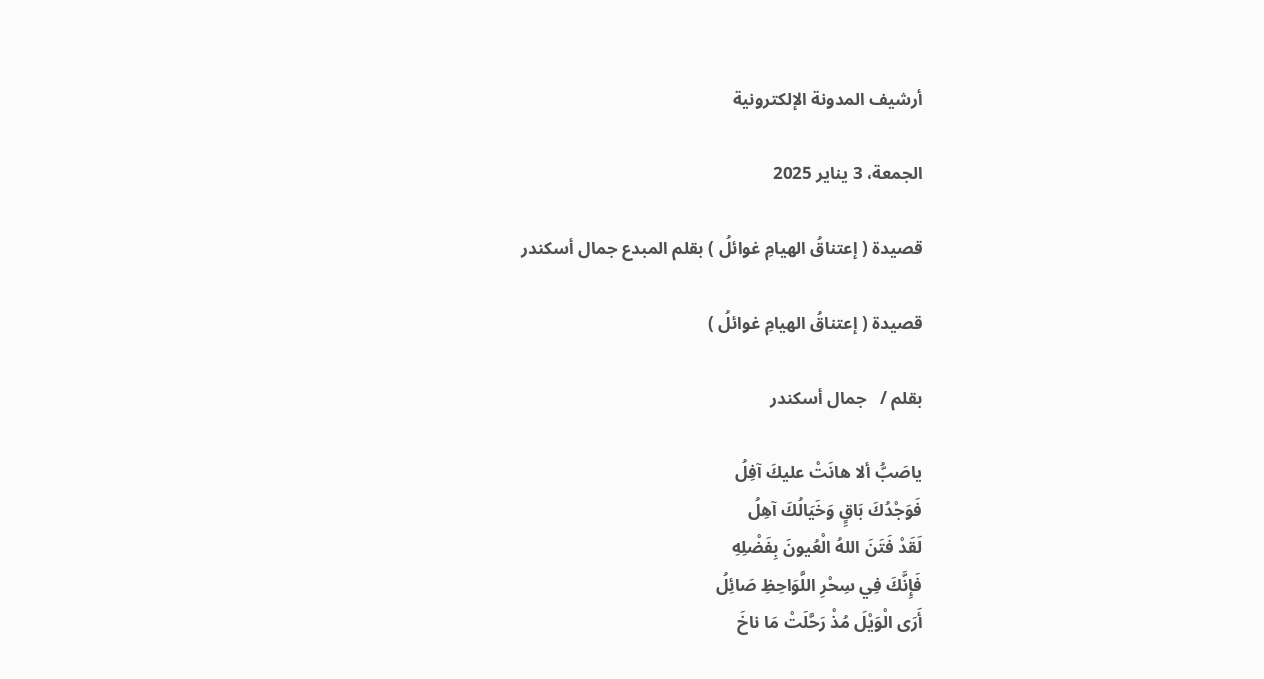أرشيف المدونة الإلكترونية

الجمعة، 3 يناير 2025

قصيدة ( إعتناقُ الهيامِ غوائلُ ) بقلم المبدع جمال أسكندر

قصيدة ( إعتناقُ الهيامِ غوائلُ )

بقلم /   جمال أسكندر

ياصَبُّ ألا هانَتْ عليكَ آفِلُ
فَوَجْدُكَ بَاقٍِ وَخَيَالُكَ آهِلُ
لَقَدْ فَتَنَ اللهُ الْعُيونَ بِفَضْلِهِ
فَإِنَّكَ فِي سِحْرِ اللَّوَاحِظِ صَائِلُ
أَرَى الْوَيْلَ مُذْ رَحَّلَتْ مَا ناخَ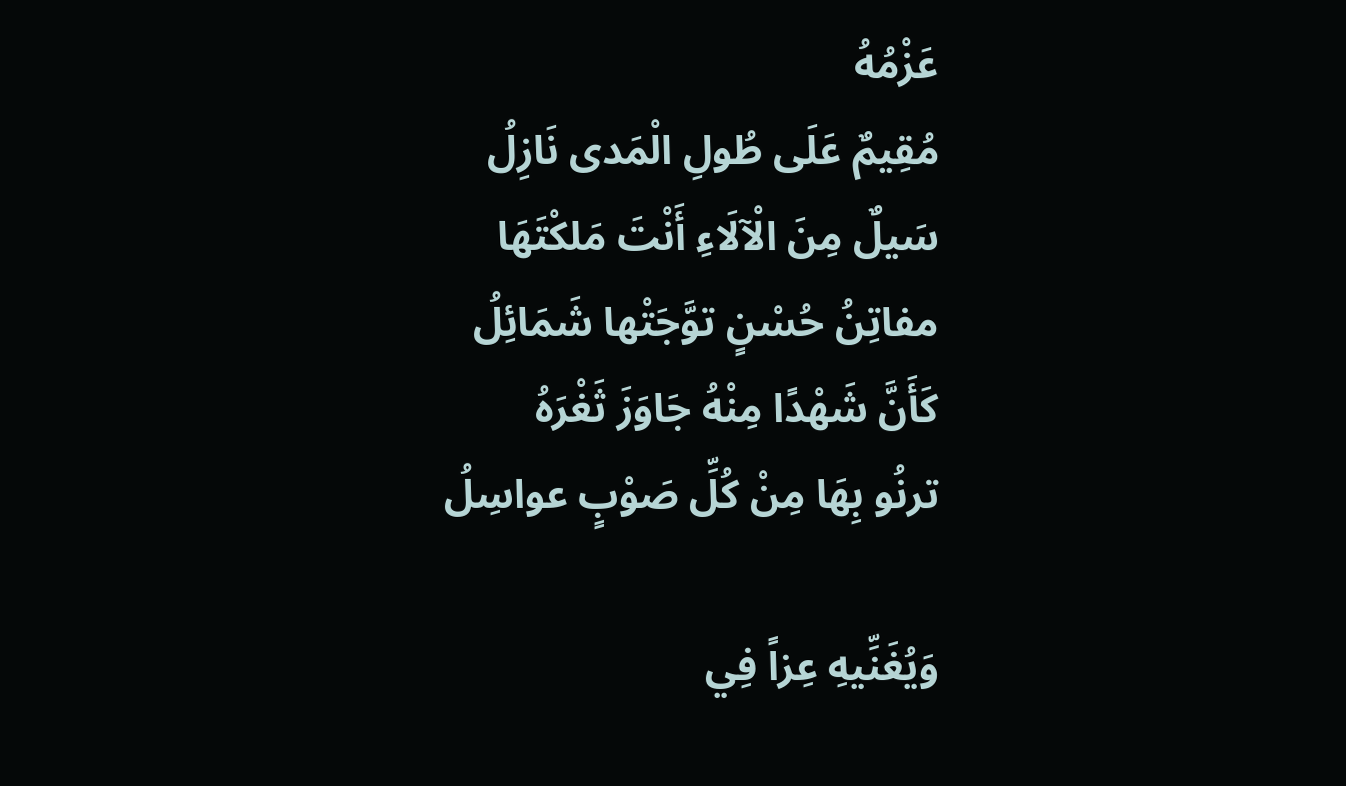عَزْمُهُ
مُقِيمٌ عَلَى طُولِ الْمَدى نَازِلُ
سَيلٌ مِنَ الْآلَاءِ أَنْتَ مَلكْتَهَا
مفاتِنُ حُسْنٍ توَّجَتْها شَمَائِلُ
كَأَنَّ شَهْدًا مِنْهُ جَاوَزَ ثَغْرَهُ
ترنُو بِهَا مِنْ كُلِّ صَوْبٍ عواسِلُ

وَيُغَنِّيهِ عِزاً فِي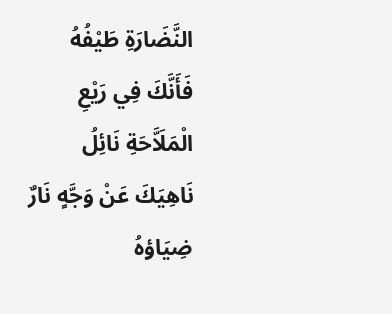النَّضَارَةِ طَيْفُهُ
فَأَنَّكَ فِي رَيْعِ الْمَلَاَّحَةِ نَائِلُ
نَاهِيَكَ عَنْ وَجَّهٍ نَارٌ ضِيَاؤهُ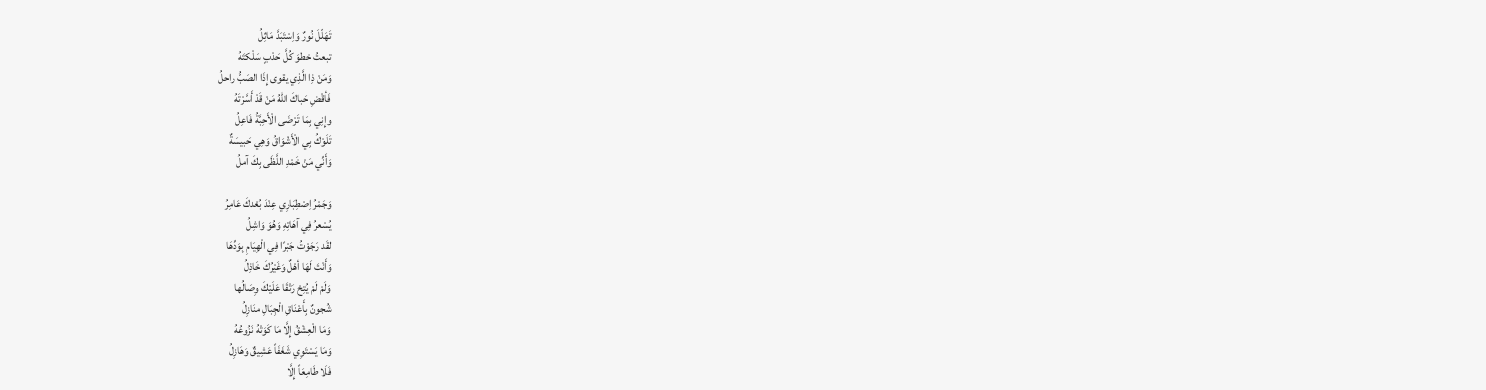تَهَلّلَ نُورٌ وَاِسْتَبَدَّ مَاثِلُ
تبعتُ خطوَ كُلَّ حَدْبٍ سَلْكتَهُ
وَمَنْ ذِا الَّذِي يقوى إِذَا الصَبُّ راحلُ
فَأقْضِ حَباكَ اللهُ مَنْ قَدْ أَسَّرْتَهُ
وإِنِي بِمَا تَرْضَى الْأَحِبَّةُ فَاعِلُ
تَلَوْكُ بِي الْأَشْوَاقُ وَهِي حَبيسَةٌ
وَأَنِّي مَنْ خَمْدِ اللَّظَى بِكَ آملُ

وَجَمْرُ اِصْطِبَارِي عِنْدَ بُعْدكَ عَامِرُ
يُسْعرُ فِي آهَاتِهِ وَهُوَ وَاشِلُ
لقَد رَجَوْتُ جَبْرًا فِي الْهِيَامِ بِوَدِّهَا
وَأَنْتَ لَهَا أهْلٌ وَغَيْرُكَ خَاذِلُ
وَلَمْ لَمْ يُتِحْ رَتْقَا عَلَيْكَ وِصَالُها
شُجونٌ بِأَعْنَاقِ الْجِبَالِ منَازِلُ
وَمَا الْعِشْقُ إِلَّا مَا كَوَتْهُ نَزُوعُهُ
وَمَا يَسْتَوِي شَغَفَاً عَشِيقٌ وَهَازِلُ
فَلَا طَامِعَاً إِلَّا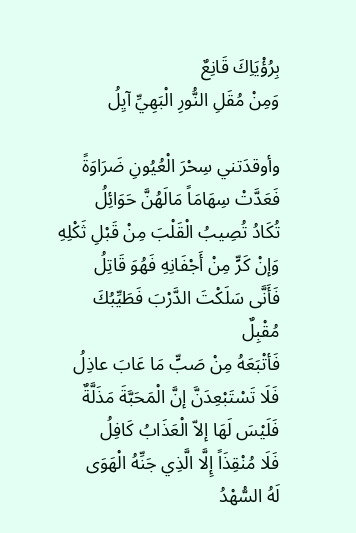بِرُؤْيَاِكَ قَانِعٌ
وَمِنْ مُقَلِ النُّورِ الْبَهِيِّ آيِلُ

وأوقدَتني سِحْرَ الْعُيُونِ ضَرَاوَةً
فَعَدَّتْ سِهَامَاً مَالَهُنَّ حَوَائِلُ
تُكَادُ تُصِيبُ الْقَلْبَ مِنْ قَبْلِ ثَكْلِهِ
وَإنْ كَرٍّ مِنْ أَجْفَانِهِ فَهُوَ قَاتِلُ
فَأَنَّى سَلَكْتَ الدَّرْبَ فَطَيِّبُكَ مُقْبِلٌ
فَأتْبَعَهُ مِنْ صَبٍّ مَا عَابَ عاذِلُ
فَلَا تَسْتَبْعِدَنَّ إنَّ الْمَحَبَّةَ مَذَلَّةٌ
فَلَيْسَ لَهَا إلاّ الْعَذَابُ كَافِلُ
فَلَا مُنْقِذَاً إِلَّا الَّذِي جَنِّهُ الْهَوَى
لَهُ السُّهْدُ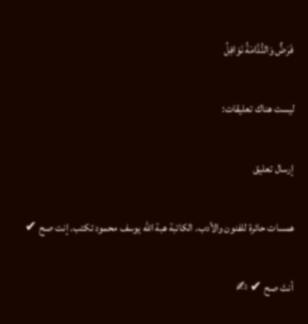فَرَضٌّ وَالنُّدَّامَةُ نَوَافِلُ

ليست هناك تعليقات:

إرسال تعليق

همسات حائرة للفنون والأدب. الكاتبة هبة الله يوسف محمود تكتب. إنت صح ✔

أنتَ صح ✔ ✍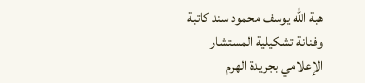هبة الله يوسف محمود سند كاتبة وفنانة تشكيلية المستشار الإعلامي بجريدة الهرم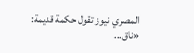المصري نيوز تقول حكمة قديمة: «ناق...